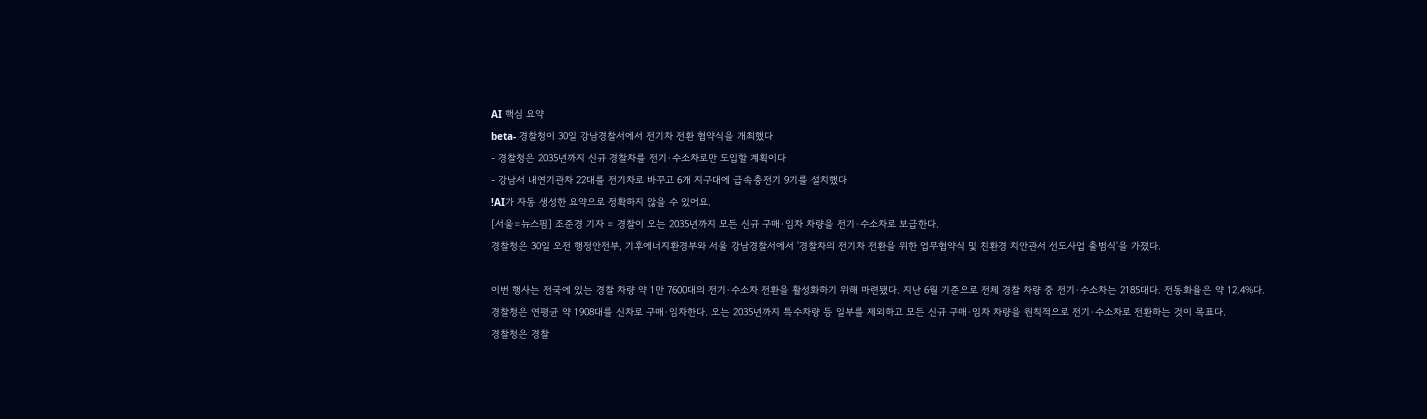AI 핵심 요약
beta- 경찰청이 30일 강남경찰서에서 전기차 전환 협약식을 개최했다
- 경찰청은 2035년까지 신규 경찰차를 전기·수소차로만 도입할 계획이다
- 강남서 내연기관차 22대를 전기차로 바꾸고 6개 지구대에 급속충전기 9기를 설치했다
!AI가 자동 생성한 요약으로 정확하지 않을 수 있어요.
[서울=뉴스핌] 조준경 기자 = 경찰이 오는 2035년까지 모든 신규 구매·임차 차량을 전기·수소차로 보급한다.
경찰청은 30일 오전 행정안전부, 기후에너지환경부와 서울 강남경찰서에서 '경찰차의 전기차 전환을 위한 업무협약식 및 친환경 치안관서 선도사업 출범식'을 가졌다.

이번 행사는 전국에 있는 경찰 차량 약 1만 7600대의 전기·수소차 전환을 활성화하기 위해 마련됐다. 지난 6월 기준으로 전체 경찰 차량 중 전기·수소차는 2185대다. 전동화율은 약 12.4%다.
경찰청은 연평균 약 1908대를 신차로 구매·임차한다. 오는 2035년까지 특수차량 등 일부를 제외하고 모든 신규 구매·임차 차량을 원칙적으로 전기·수소차로 전환하는 것이 목표다.
경찰청은 경찰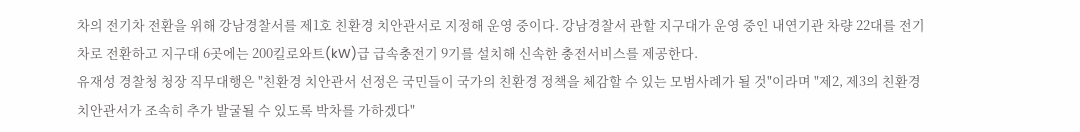차의 전기차 전환을 위해 강남경찰서를 제1호 친환경 치안관서로 지정해 운영 중이다. 강남경찰서 관할 지구대가 운영 중인 내연기관 차량 22대를 전기차로 전환하고 지구대 6곳에는 200킬로와트(kW)급 급속충전기 9기를 설치해 신속한 충전서비스를 제공한다.
유재성 경찰청 청장 직무대행은 "친환경 치안관서 선정은 국민들이 국가의 친환경 정책을 체감할 수 있는 모범사례가 될 것"이라며 "제2, 제3의 친환경 치안관서가 조속히 추가 발굴될 수 있도록 박차를 가하겠다"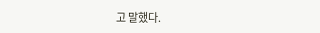고 말했다.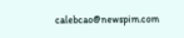calebcao@newspim.com